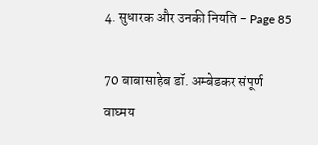4. सुधारक और उनकी नियति - Page 85

70 बाबासाहेब डॉ. अम्बेडकर संपूर्ण वाघ्मय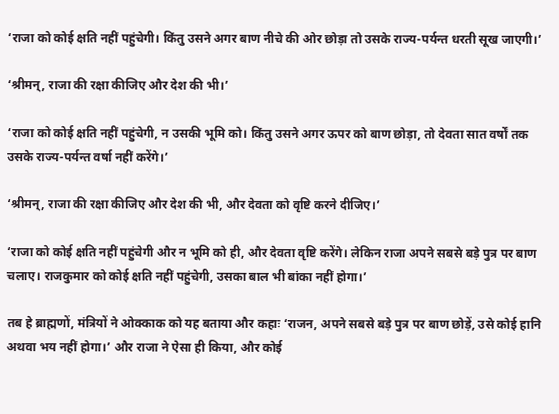‘राजा को कोई क्षति नहीं पहुंचेगी। किंतु उसने अगर बाण नीचे की ओर छोड़ा तो उसके राज्य-पर्यन्त धरती सूख जाएगी।’

‘श्रीमन्, राजा की रक्षा कीजिए और देश की भी।’

‘राजा को कोई क्षति नहीं पहुंचेगी, न उसकी भूमि को। किंतु उसने अगर ऊपर को बाण छोड़ा, तो देवता सात वर्षों तक उसके राज्य-पर्यन्त वर्षा नहीं करेंगे।’

‘श्रीमन्, राजा की रक्षा कीजिए और देश की भी, और देवता को वृष्टि करने दीजिए।’

‘राजा को कोई क्षति नहीं पहुंचेगी और न भूमि को ही, और देवता वृष्टि करेंगे। लेकिन राजा अपने सबसे बड़े पुत्र पर बाण चलाए। राजकुमार को कोई क्षति नहीं पहुंचेगी, उसका बाल भी बांका नहीं होगा।’

तब हे ब्राह्मणों, मंत्रियों ने ओक्काक को यह बताया और कहाः ‘राजन, अपने सबसे बड़े पुत्र पर बाण छोड़ें, उसे कोई हानि अथवा भय नहीं होगा।’ और राजा ने ऐसा ही किया, और कोई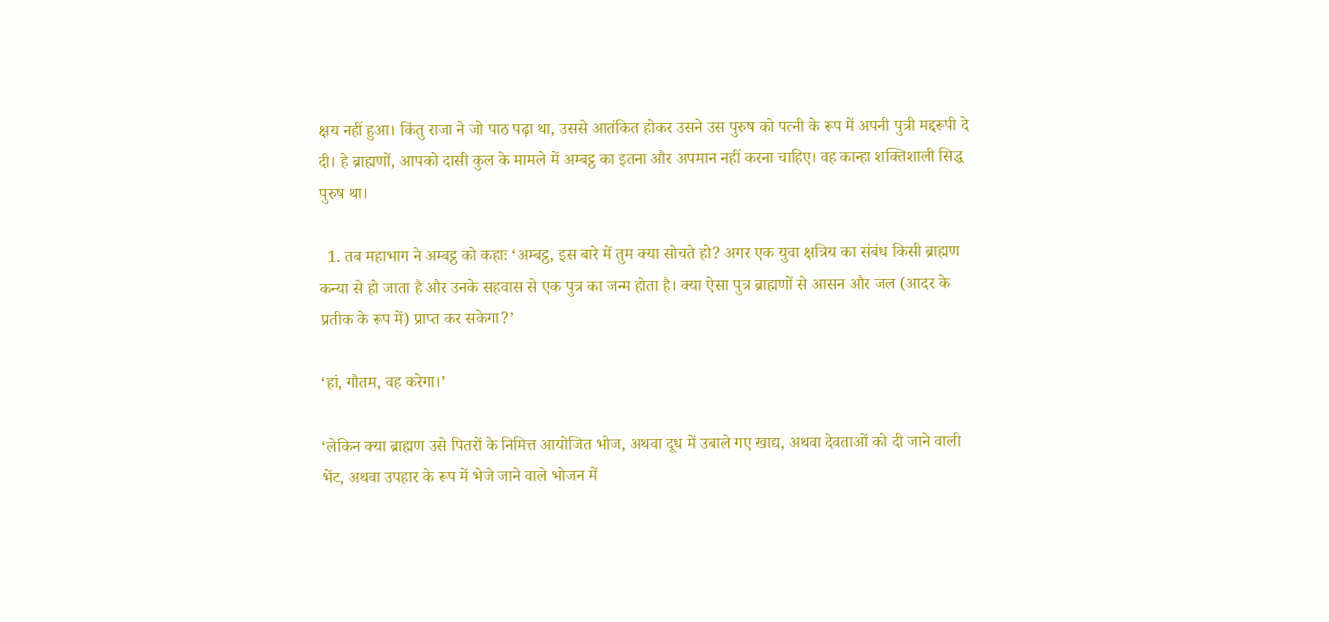क्षय नहीं हुआ। किंतु राजा ने जो पाठ पढ़ा था, उससे आतंकित होकर उसने उस पुरुष को पत्नी के रूप में अपनी पुत्री मद्दरूपी दे दी। हे ब्राह्मणों, आपको दासी कुल के मामले में अम्बट्ठ का इतना और अपमान नहीं करना चाहिए। वह कान्हा शक्तिशाली सिद्ध पुरुष था।

  1. तब महाभाग ने अम्बट्ठ को कहाः ‘अम्बट्ठ, इस बारे में तुम क्या सोचते हो? अगर एक युवा क्षत्रिय का संबंध किसी ब्राह्मण कन्या से हो जाता है और उनके सहवास से एक पुत्र का जन्म होता है। क्या ऐसा पुत्र ब्राह्मणों से आसन और जल (आदर के प्रतीक के रूप में) प्राप्त कर सकेगा?’

‘हां, गौतम, वह करेगा।’

‘लेकिन क्या ब्राह्मण उसे पितरों के निमित्त आयोजित भोज, अथवा दूध में उबाले गए खाद्य, अथवा देवताओं को दी जाने वाली भेंट, अथवा उपहार के रूप में भेजे जाने वाले भोजन में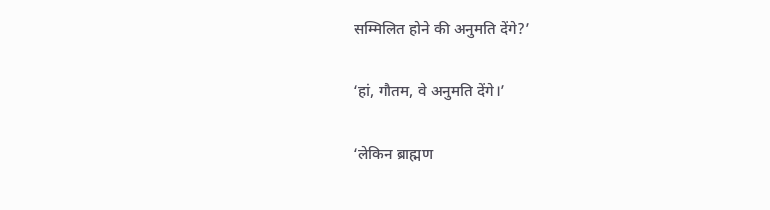सम्मिलित होने की अनुमति देंगे?’

‘हां, गौतम, वे अनुमति देंगे।’

‘लेकिन ब्राह्मण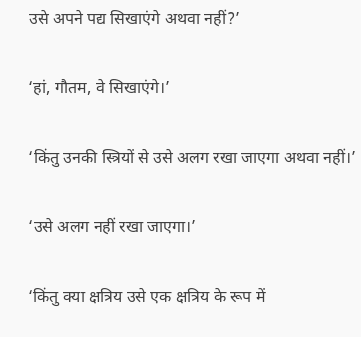उसे अपने पद्य सिखाएंगे अथवा नहीं?’

‘हां, गौतम, वे सिखाएंगे।’

‘किंतु उनकी स्त्रियों से उसे अलग रखा जाएगा अथवा नहीं।’

‘उसे अलग नहीं रखा जाएगा।’

‘किंतु क्या क्षत्रिय उसे एक क्षत्रिय के रूप में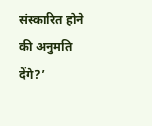संस्कारित होने की अनुमति देंगे?’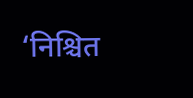‘निश्चित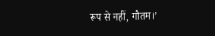रूप से नहीं, गौतम।’